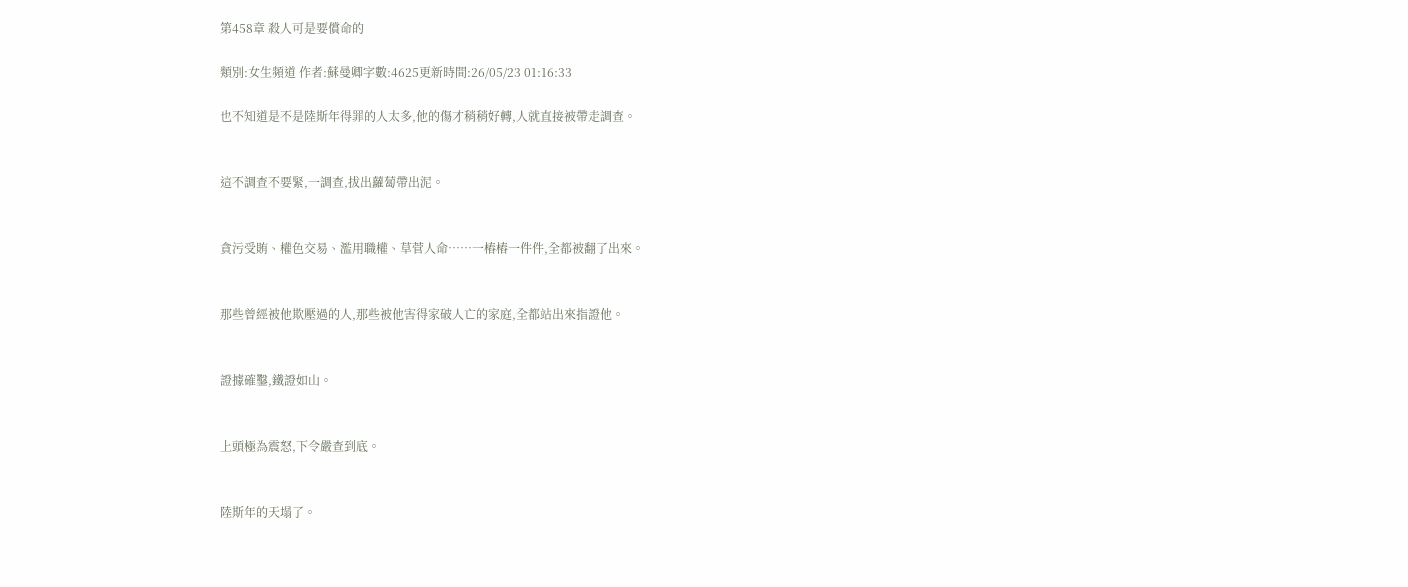第458章 殺人可是要償命的

類別:女生頻道 作者:蘇曼卿字數:4625更新時間:26/05/23 01:16:33

也不知道是不是陸斯年得罪的人太多,他的傷才稍稍好轉,人就直接被帶走調查。


這不調查不要緊,一調查,拔出蘿蔔帶出泥。


貪污受賄、權色交易、濫用職權、草菅人命……一樁樁一件件,全都被翻了出來。


那些曾經被他欺壓過的人,那些被他害得家破人亡的家庭,全都站出來指證他。


證據確鑿,鐵證如山。


上頭極為震怒,下令嚴查到底。


陸斯年的天塌了。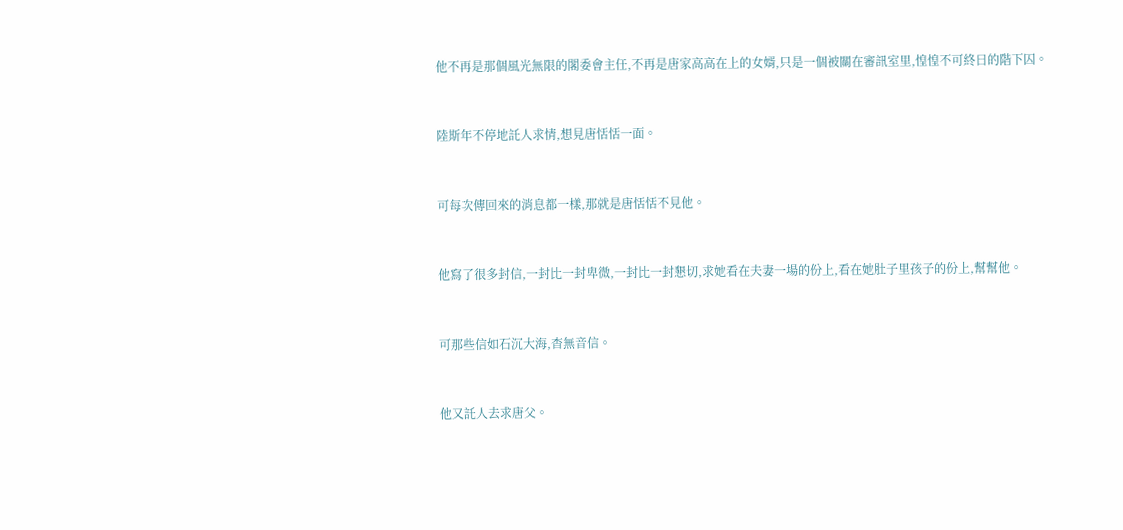他不再是那個風光無限的閣委會主任,不再是唐家高高在上的女婿,只是一個被關在審訊室里,惶惶不可終日的階下囚。


陸斯年不停地託人求情,想見唐恬恬一面。


可每次傳回來的消息都一樣,那就是唐恬恬不見他。


他寫了很多封信,一封比一封卑微,一封比一封懇切,求她看在夫妻一場的份上,看在她肚子里孩子的份上,幫幫他。


可那些信如石沉大海,杳無音信。


他又託人去求唐父。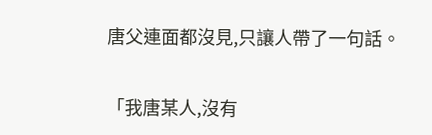唐父連面都沒見,只讓人帶了一句話。


「我唐某人,沒有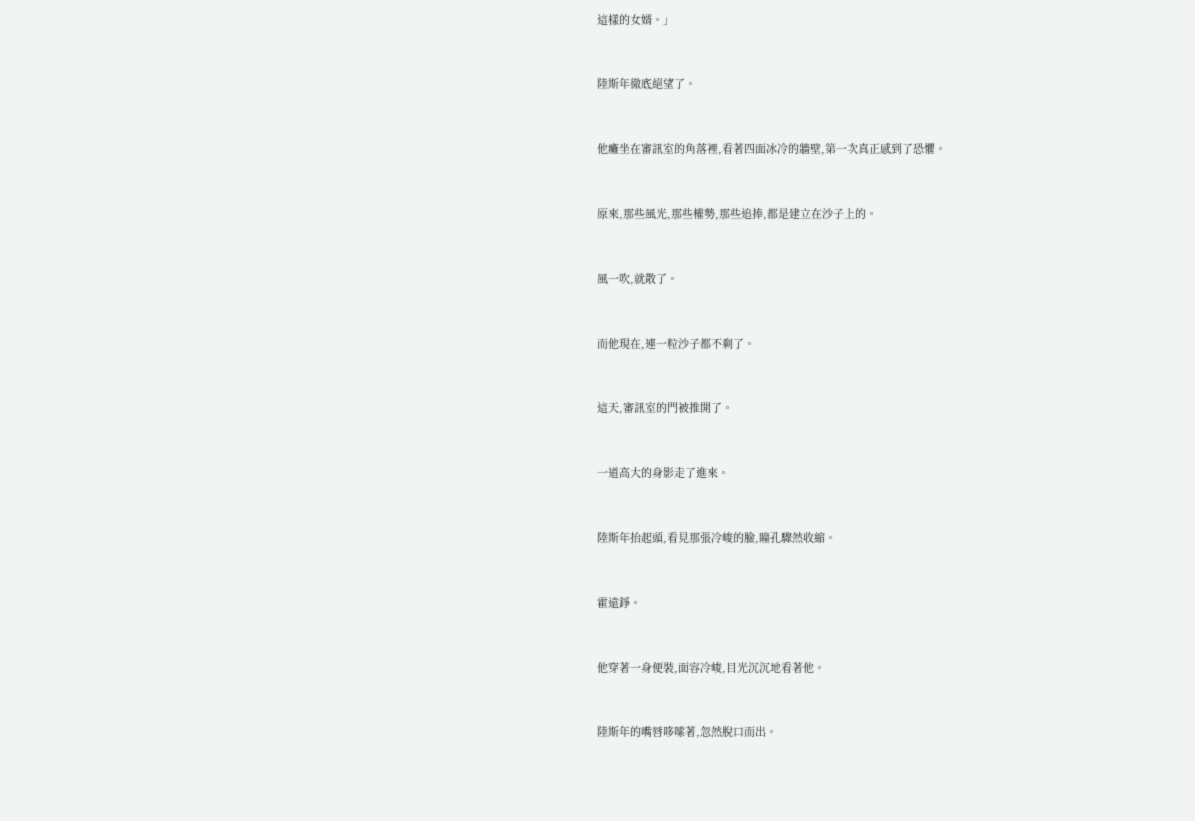這樣的女婿。」


陸斯年徹底絕望了。


他癱坐在審訊室的角落裡,看著四面冰冷的牆壁,第一次真正感到了恐懼。


原來,那些風光,那些權勢,那些追捧,都是建立在沙子上的。


風一吹,就散了。


而他現在,連一粒沙子都不剩了。


這天,審訊室的門被推開了。


一道高大的身影走了進來。


陸斯年抬起頭,看見那張冷峻的臉,瞳孔驟然收縮。


霍遠錚。


他穿著一身便裝,面容冷峻,目光沉沉地看著他。


陸斯年的嘴唇哆嗦著,忽然脫口而出。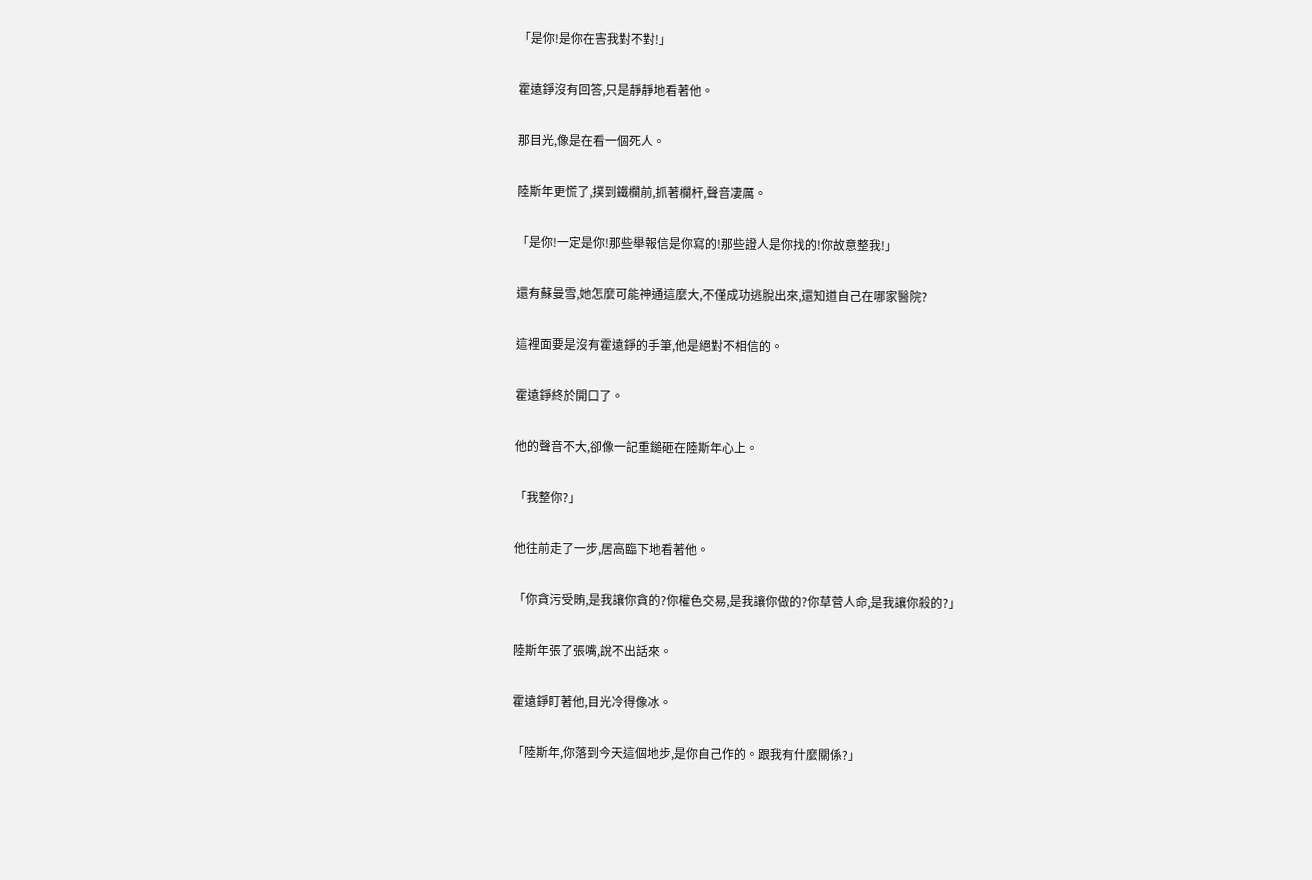「是你!是你在害我對不對!」


霍遠錚沒有回答,只是靜靜地看著他。


那目光,像是在看一個死人。


陸斯年更慌了,撲到鐵欄前,抓著欄杆,聲音凄厲。


「是你!一定是你!那些舉報信是你寫的!那些證人是你找的!你故意整我!」


還有蘇曼雪,她怎麼可能神通這麼大,不僅成功逃脫出來,還知道自己在哪家醫院?


這裡面要是沒有霍遠錚的手筆,他是絕對不相信的。


霍遠錚終於開口了。


他的聲音不大,卻像一記重鎚砸在陸斯年心上。


「我整你?」


他往前走了一步,居高臨下地看著他。


「你貪污受賄,是我讓你貪的?你權色交易,是我讓你做的?你草菅人命,是我讓你殺的?」


陸斯年張了張嘴,說不出話來。


霍遠錚盯著他,目光冷得像冰。


「陸斯年,你落到今天這個地步,是你自己作的。跟我有什麼關係?」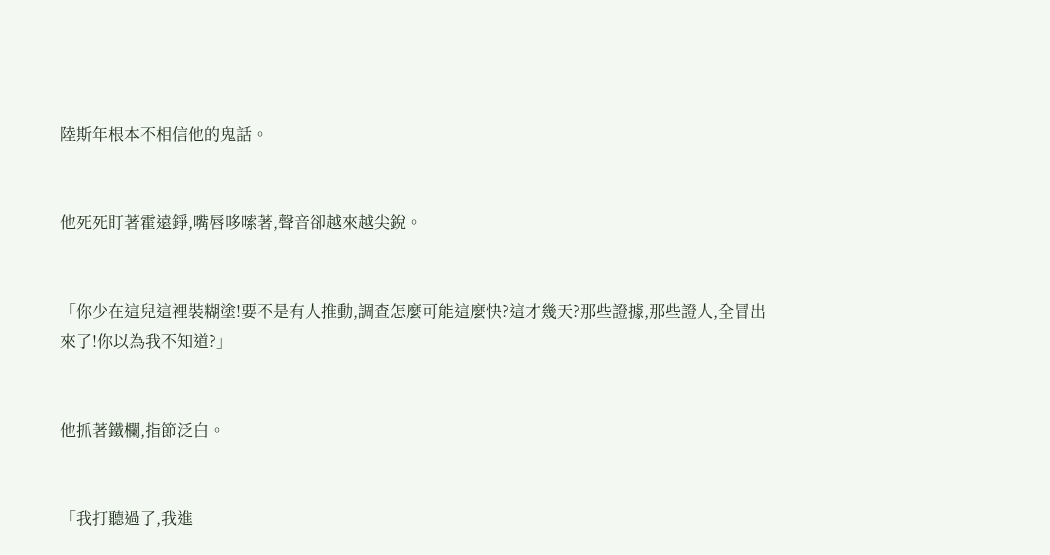陸斯年根本不相信他的鬼話。


他死死盯著霍遠錚,嘴唇哆嗦著,聲音卻越來越尖銳。


「你少在這兒這裡裝糊塗!要不是有人推動,調查怎麼可能這麼快?這才幾天?那些證據,那些證人,全冒出來了!你以為我不知道?」


他抓著鐵欄,指節泛白。


「我打聽過了,我進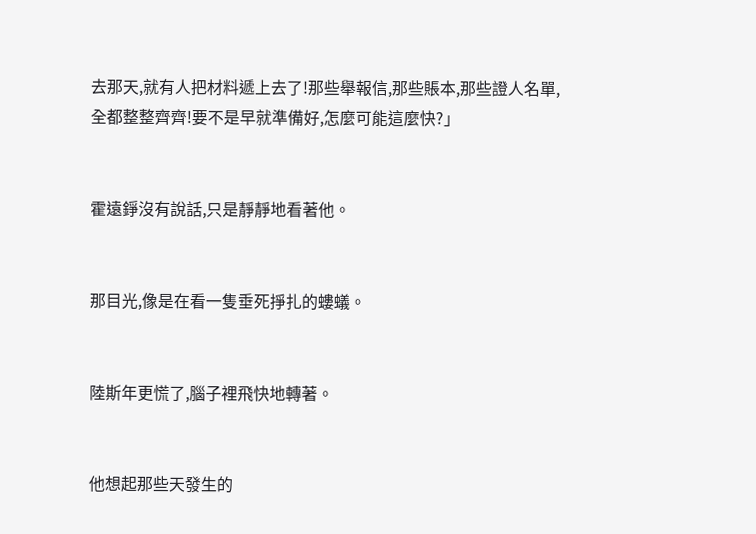去那天,就有人把材料遞上去了!那些舉報信,那些賬本,那些證人名單,全都整整齊齊!要不是早就準備好,怎麼可能這麼快?」


霍遠錚沒有說話,只是靜靜地看著他。


那目光,像是在看一隻垂死掙扎的螻蟻。


陸斯年更慌了,腦子裡飛快地轉著。


他想起那些天發生的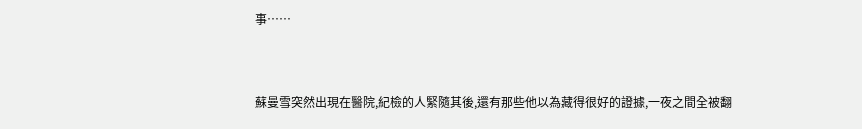事……


蘇曼雪突然出現在醫院,紀檢的人緊隨其後,還有那些他以為藏得很好的證據,一夜之間全被翻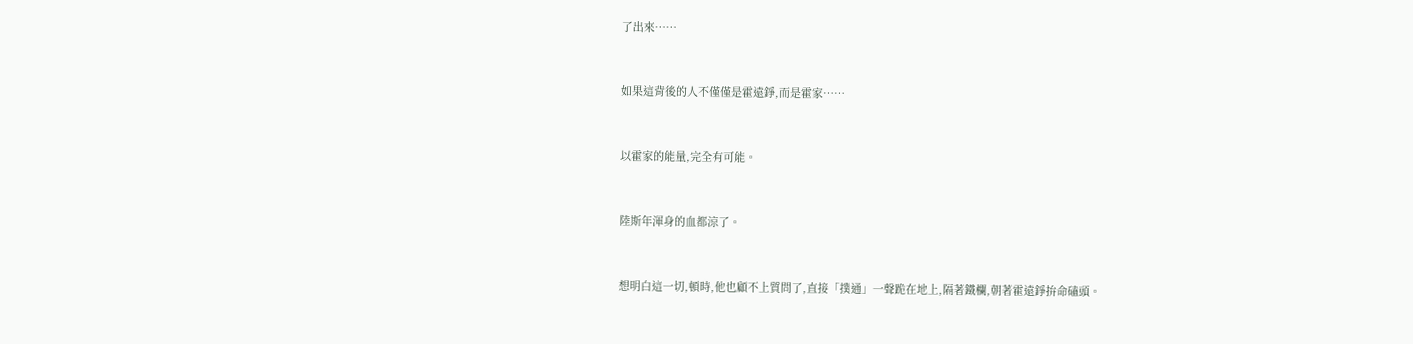了出來……


如果這背後的人不僅僅是霍遠錚,而是霍家……


以霍家的能量,完全有可能。


陸斯年渾身的血都涼了。


想明白這一切,頓時,他也顧不上質問了,直接「撲通」一聲跪在地上,隔著鐵欄,朝著霍遠錚拚命磕頭。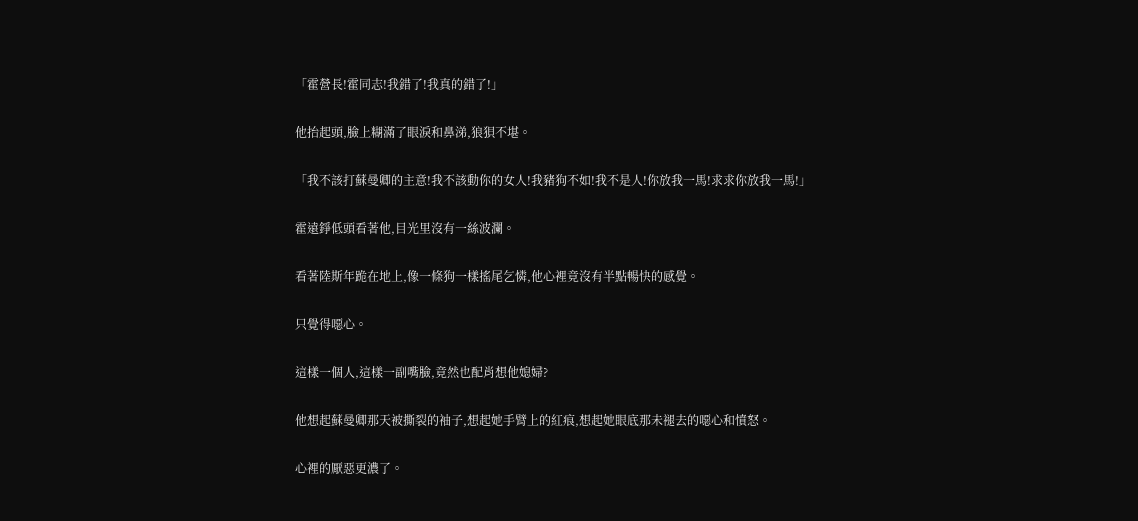「霍營長!霍同志!我錯了!我真的錯了!」


他抬起頭,臉上糊滿了眼淚和鼻涕,狼狽不堪。


「我不該打蘇曼卿的主意!我不該動你的女人!我豬狗不如!我不是人!你放我一馬!求求你放我一馬!」


霍遠錚低頭看著他,目光里沒有一絲波瀾。


看著陸斯年跪在地上,像一條狗一樣搖尾乞憐,他心裡竟沒有半點暢快的感覺。


只覺得噁心。


這樣一個人,這樣一副嘴臉,竟然也配肖想他媳婦?


他想起蘇曼卿那天被撕裂的袖子,想起她手臂上的紅痕,想起她眼底那未褪去的噁心和憤怒。


心裡的厭惡更濃了。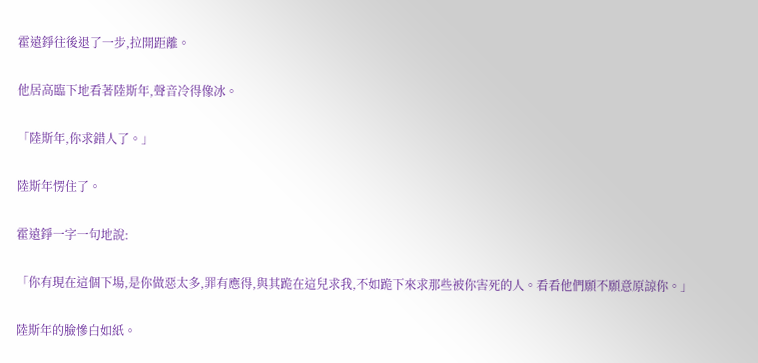霍遠錚往後退了一步,拉開距離。


他居高臨下地看著陸斯年,聲音冷得像冰。


「陸斯年,你求錯人了。」


陸斯年愣住了。


霍遠錚一字一句地說:


「你有現在這個下場,是你做惡太多,罪有應得,與其跪在這兒求我,不如跪下來求那些被你害死的人。看看他們願不願意原諒你。」


陸斯年的臉慘白如紙。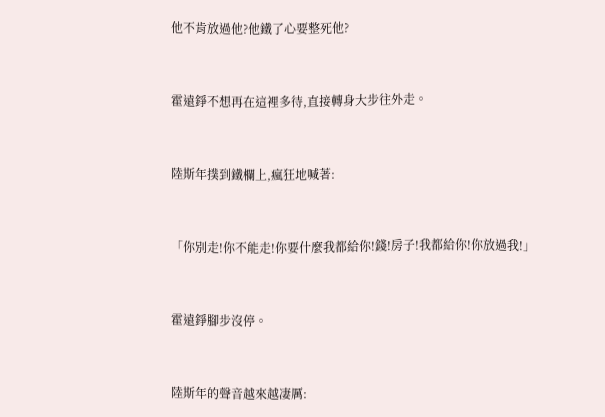他不肯放過他?他鐵了心要整死他?


霍遠錚不想再在這裡多待,直接轉身大步往外走。


陸斯年撲到鐵欄上,瘋狂地喊著:


「你別走!你不能走!你要什麼我都給你!錢!房子!我都給你!你放過我!」


霍遠錚腳步沒停。


陸斯年的聲音越來越凄厲: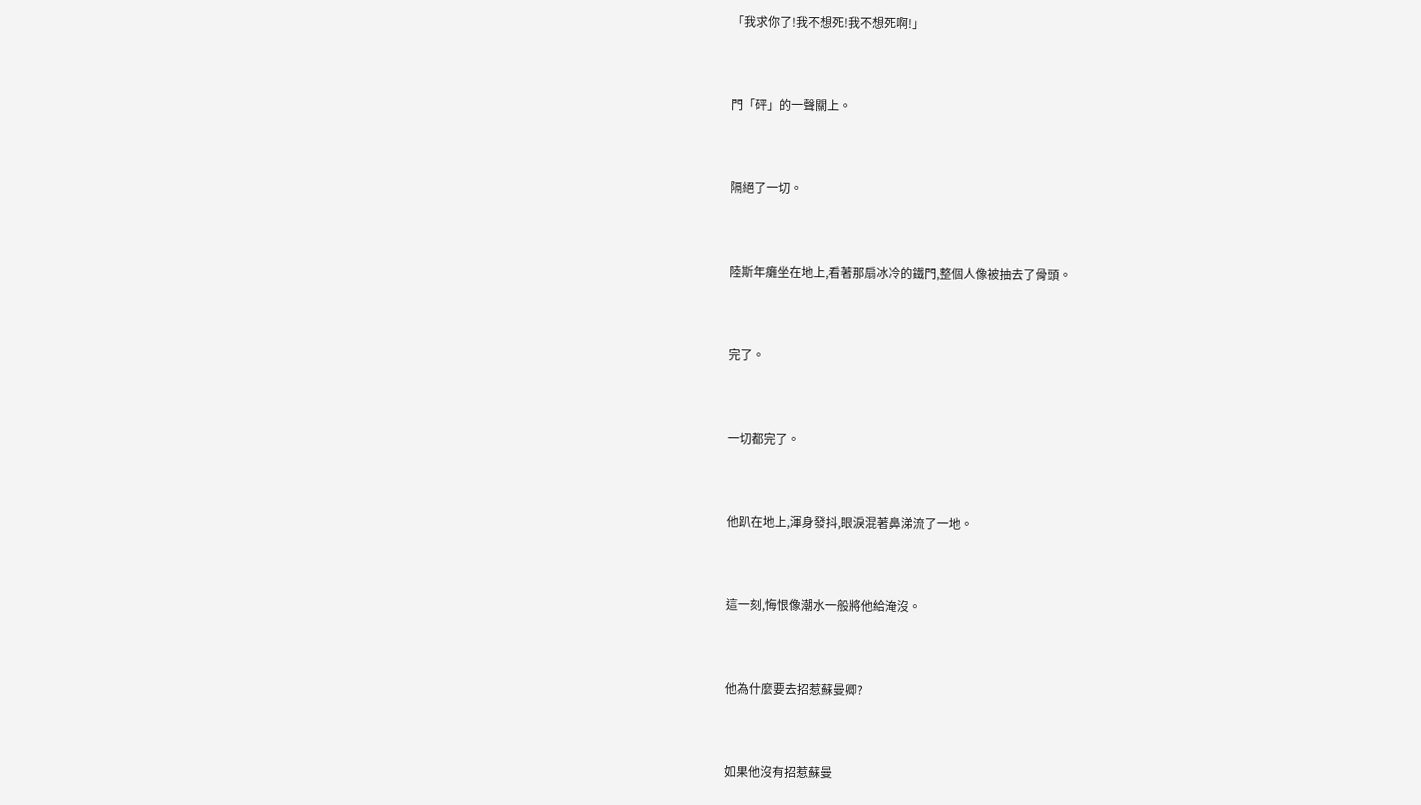「我求你了!我不想死!我不想死啊!」


門「砰」的一聲關上。


隔絕了一切。


陸斯年癱坐在地上,看著那扇冰冷的鐵門,整個人像被抽去了骨頭。


完了。


一切都完了。


他趴在地上,渾身發抖,眼淚混著鼻涕流了一地。


這一刻,悔恨像潮水一般將他給淹沒。


他為什麼要去招惹蘇曼卿?


如果他沒有招惹蘇曼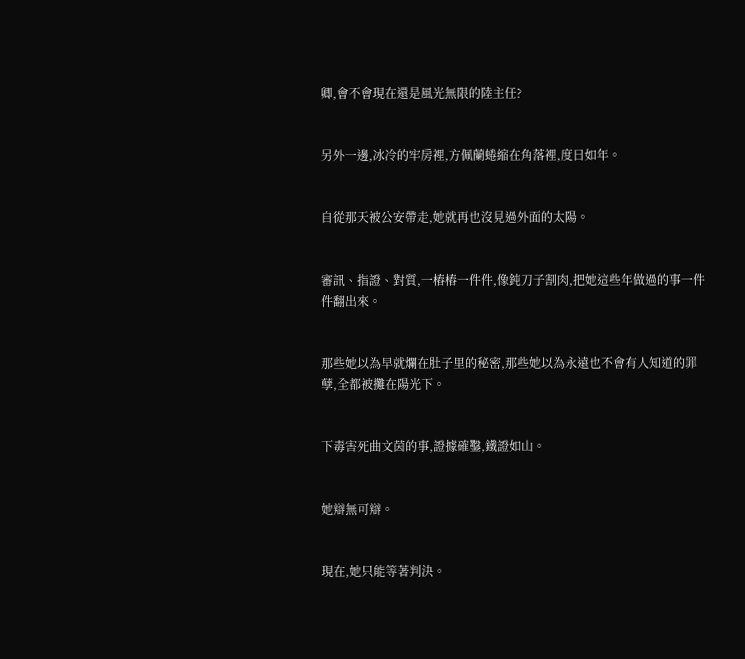卿,會不會現在還是風光無限的陸主任?


另外一邊,冰冷的牢房裡,方佩蘭蜷縮在角落裡,度日如年。


自從那天被公安帶走,她就再也沒見過外面的太陽。


審訊、指證、對質,一樁樁一件件,像鈍刀子割肉,把她這些年做過的事一件件翻出來。


那些她以為早就爛在肚子里的秘密,那些她以為永遠也不會有人知道的罪孽,全都被攤在陽光下。


下毒害死曲文茵的事,證據確鑿,鐵證如山。


她辯無可辯。


現在,她只能等著判決。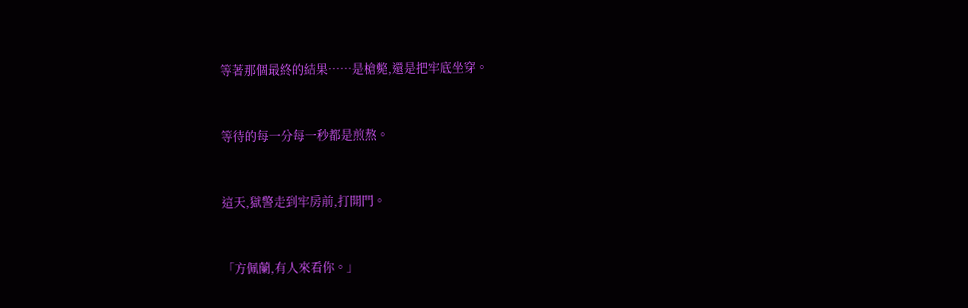等著那個最終的結果……是槍斃,還是把牢底坐穿。


等待的每一分每一秒都是煎熬。


這天,獄警走到牢房前,打開門。


「方佩蘭,有人來看你。」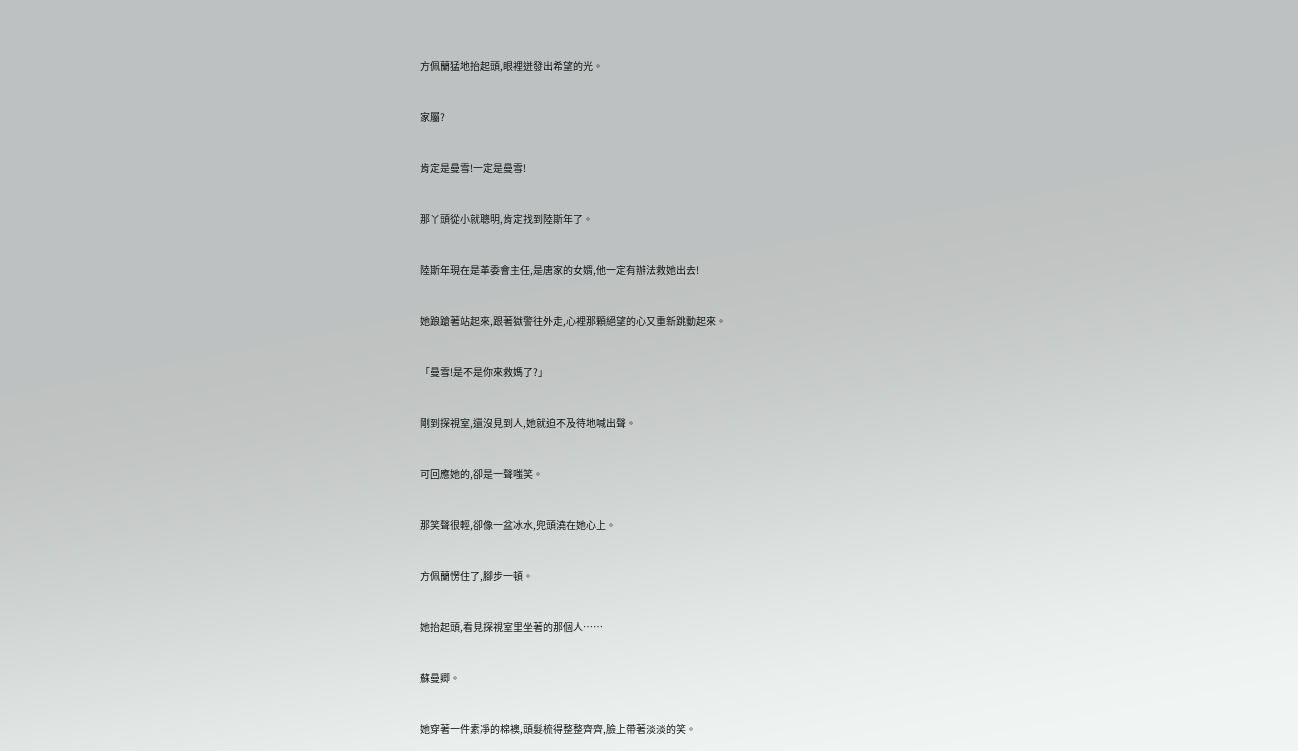方佩蘭猛地抬起頭,眼裡迸發出希望的光。


家屬?


肯定是曼雪!一定是曼雪!


那丫頭從小就聰明,肯定找到陸斯年了。


陸斯年現在是革委會主任,是唐家的女婿,他一定有辦法救她出去!


她踉蹌著站起來,跟著獄警往外走,心裡那顆絕望的心又重新跳動起來。


「曼雪!是不是你來救媽了?」


剛到探視室,還沒見到人,她就迫不及待地喊出聲。


可回應她的,卻是一聲嗤笑。


那笑聲很輕,卻像一盆冰水,兜頭澆在她心上。


方佩蘭愣住了,腳步一頓。


她抬起頭,看見探視室里坐著的那個人……


蘇曼卿。


她穿著一件素凈的棉襖,頭髮梳得整整齊齊,臉上帶著淡淡的笑。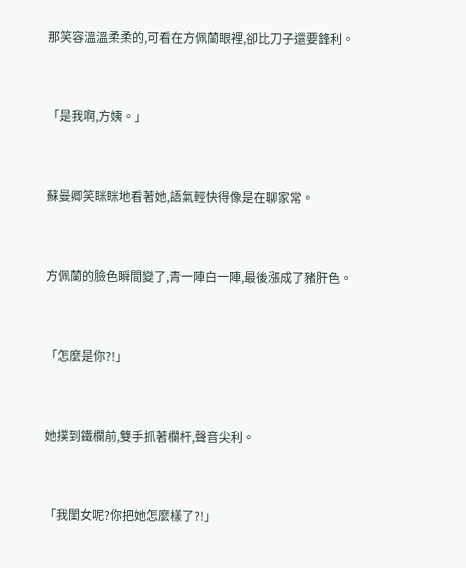那笑容溫溫柔柔的,可看在方佩蘭眼裡,卻比刀子還要鋒利。


「是我啊,方姨。」


蘇曼卿笑眯眯地看著她,語氣輕快得像是在聊家常。


方佩蘭的臉色瞬間變了,青一陣白一陣,最後漲成了豬肝色。


「怎麼是你?!」


她撲到鐵欄前,雙手抓著欄杆,聲音尖利。


「我閨女呢?你把她怎麼樣了?!」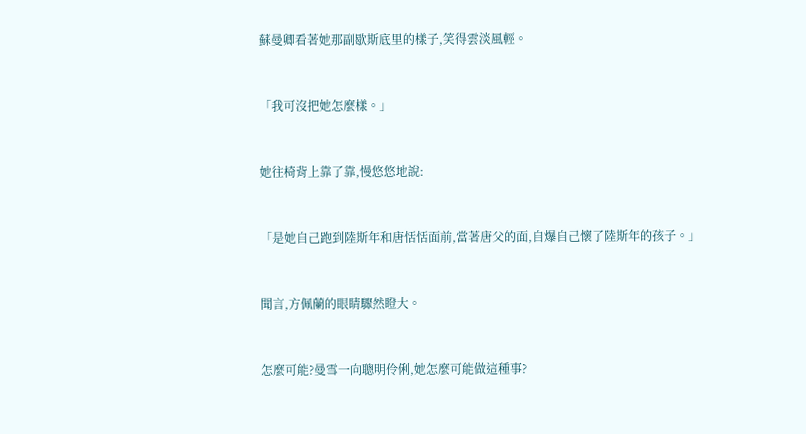蘇曼卿看著她那副歇斯底里的樣子,笑得雲淡風輕。


「我可沒把她怎麼樣。」


她往椅背上靠了靠,慢悠悠地說:


「是她自己跑到陸斯年和唐恬恬面前,當著唐父的面,自爆自己懷了陸斯年的孩子。」


聞言,方佩蘭的眼睛驟然瞪大。


怎麼可能?曼雪一向聰明伶俐,她怎麼可能做這種事?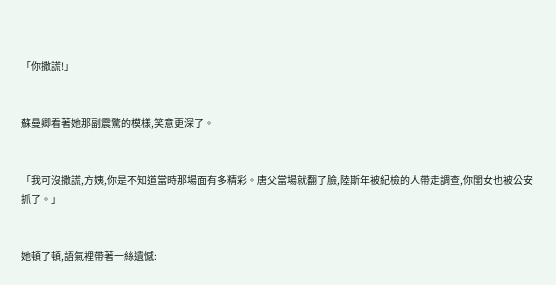「你撒謊!」


蘇曼卿看著她那副震驚的模樣,笑意更深了。


「我可沒撒謊,方姨,你是不知道當時那場面有多精彩。唐父當場就翻了臉,陸斯年被紀檢的人帶走調查,你閨女也被公安抓了。」


她頓了頓,語氣裡帶著一絲遺憾: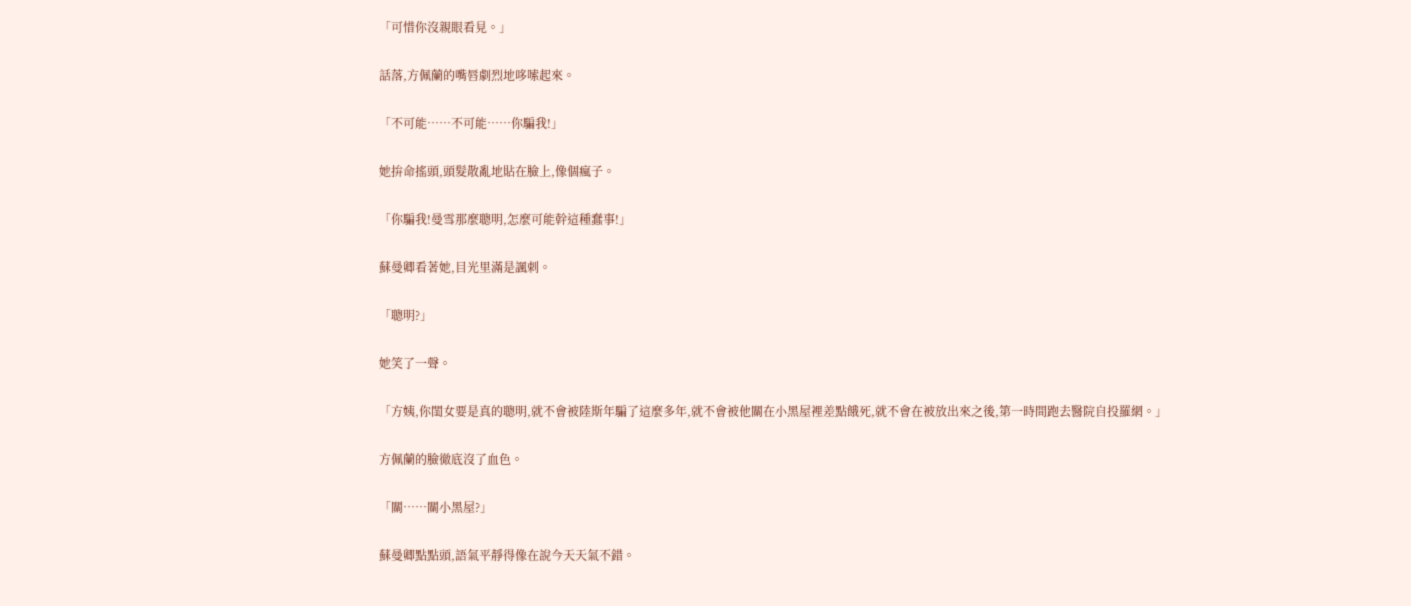「可惜你沒親眼看見。」


話落,方佩蘭的嘴唇劇烈地哆嗦起來。


「不可能……不可能……你騙我!」


她拚命搖頭,頭髮散亂地貼在臉上,像個瘋子。


「你騙我!曼雪那麼聰明,怎麼可能幹這種蠢事!」


蘇曼卿看著她,目光里滿是諷刺。


「聰明?」


她笑了一聲。


「方姨,你閨女要是真的聰明,就不會被陸斯年騙了這麼多年,就不會被他關在小黑屋裡差點餓死,就不會在被放出來之後,第一時間跑去醫院自投羅網。」


方佩蘭的臉徹底沒了血色。


「關……關小黑屋?」


蘇曼卿點點頭,語氣平靜得像在說今天天氣不錯。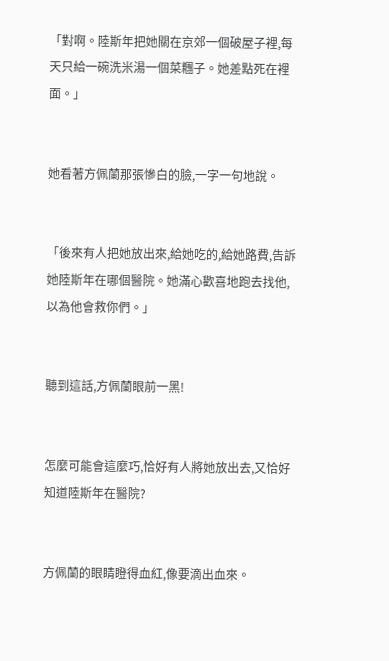「對啊。陸斯年把她關在京郊一個破屋子裡,每天只給一碗洗米湯一個菜糰子。她差點死在裡面。」


她看著方佩蘭那張慘白的臉,一字一句地說。


「後來有人把她放出來,給她吃的,給她路費,告訴她陸斯年在哪個醫院。她滿心歡喜地跑去找他,以為他會救你們。」


聽到這話,方佩蘭眼前一黑!


怎麼可能會這麼巧,恰好有人將她放出去,又恰好知道陸斯年在醫院?


方佩蘭的眼睛瞪得血紅,像要滴出血來。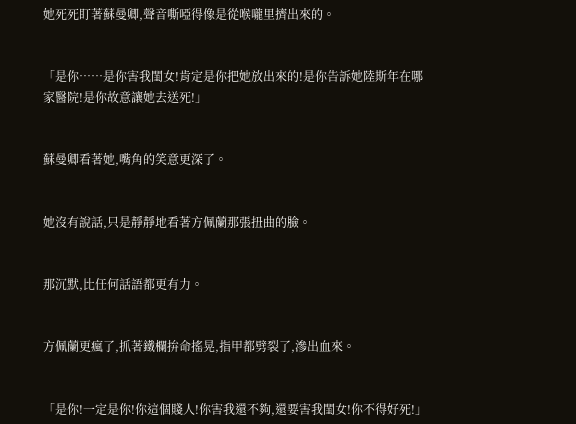她死死盯著蘇曼卿,聲音嘶啞得像是從喉嚨里擠出來的。


「是你……是你害我閨女!肯定是你把她放出來的!是你告訴她陸斯年在哪家醫院!是你故意讓她去送死!」


蘇曼卿看著她,嘴角的笑意更深了。


她沒有說話,只是靜靜地看著方佩蘭那張扭曲的臉。


那沉默,比任何話語都更有力。


方佩蘭更瘋了,抓著鐵欄拚命搖晃,指甲都劈裂了,滲出血來。


「是你!一定是你!你這個賤人!你害我還不夠,還要害我閨女!你不得好死!」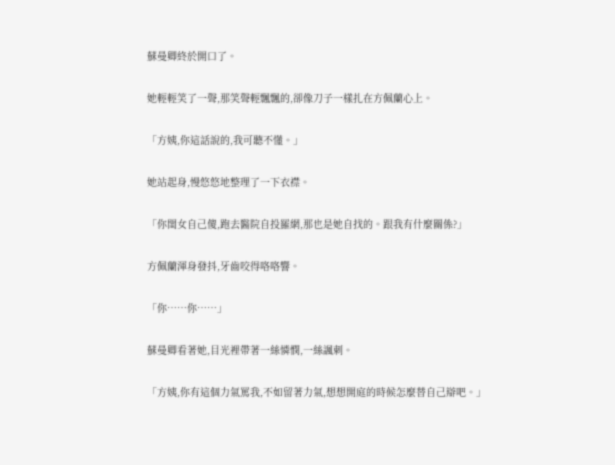蘇曼卿終於開口了。


她輕輕笑了一聲,那笑聲輕飄飄的,卻像刀子一樣扎在方佩蘭心上。


「方姨,你這話說的,我可聽不懂。」


她站起身,慢悠悠地整理了一下衣襟。


「你閨女自己傻,跑去醫院自投羅網,那也是她自找的。跟我有什麼關係?」


方佩蘭渾身發抖,牙齒咬得咯咯響。


「你……你……」


蘇曼卿看著她,目光裡帶著一絲憐憫,一絲諷刺。


「方姨,你有這個力氣罵我,不如留著力氣,想想開庭的時候怎麼替自己辯吧。」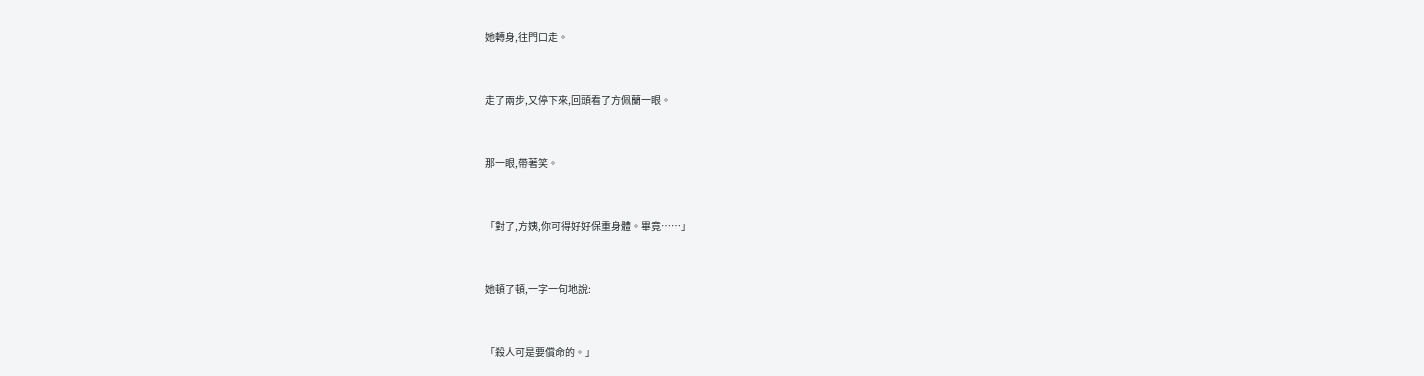她轉身,往門口走。


走了兩步,又停下來,回頭看了方佩蘭一眼。


那一眼,帶著笑。


「對了,方姨,你可得好好保重身體。畢竟……」


她頓了頓,一字一句地說:


「殺人可是要償命的。」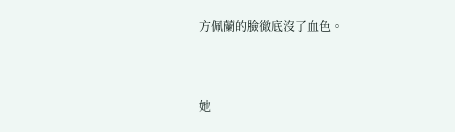方佩蘭的臉徹底沒了血色。


她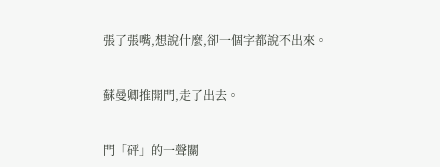張了張嘴,想說什麼,卻一個字都說不出來。


蘇曼卿推開門,走了出去。


門「砰」的一聲關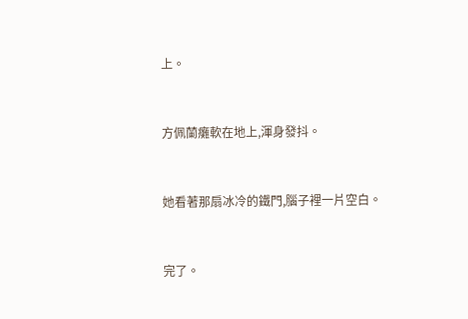上。


方佩蘭癱軟在地上,渾身發抖。


她看著那扇冰冷的鐵門,腦子裡一片空白。


完了。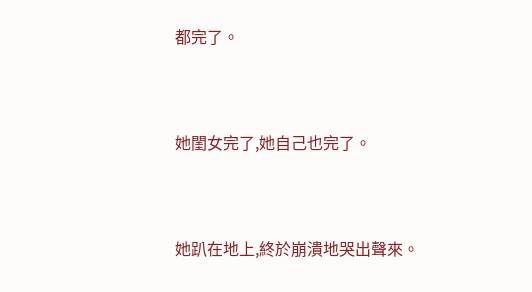都完了。


她閨女完了,她自己也完了。


她趴在地上,終於崩潰地哭出聲來。